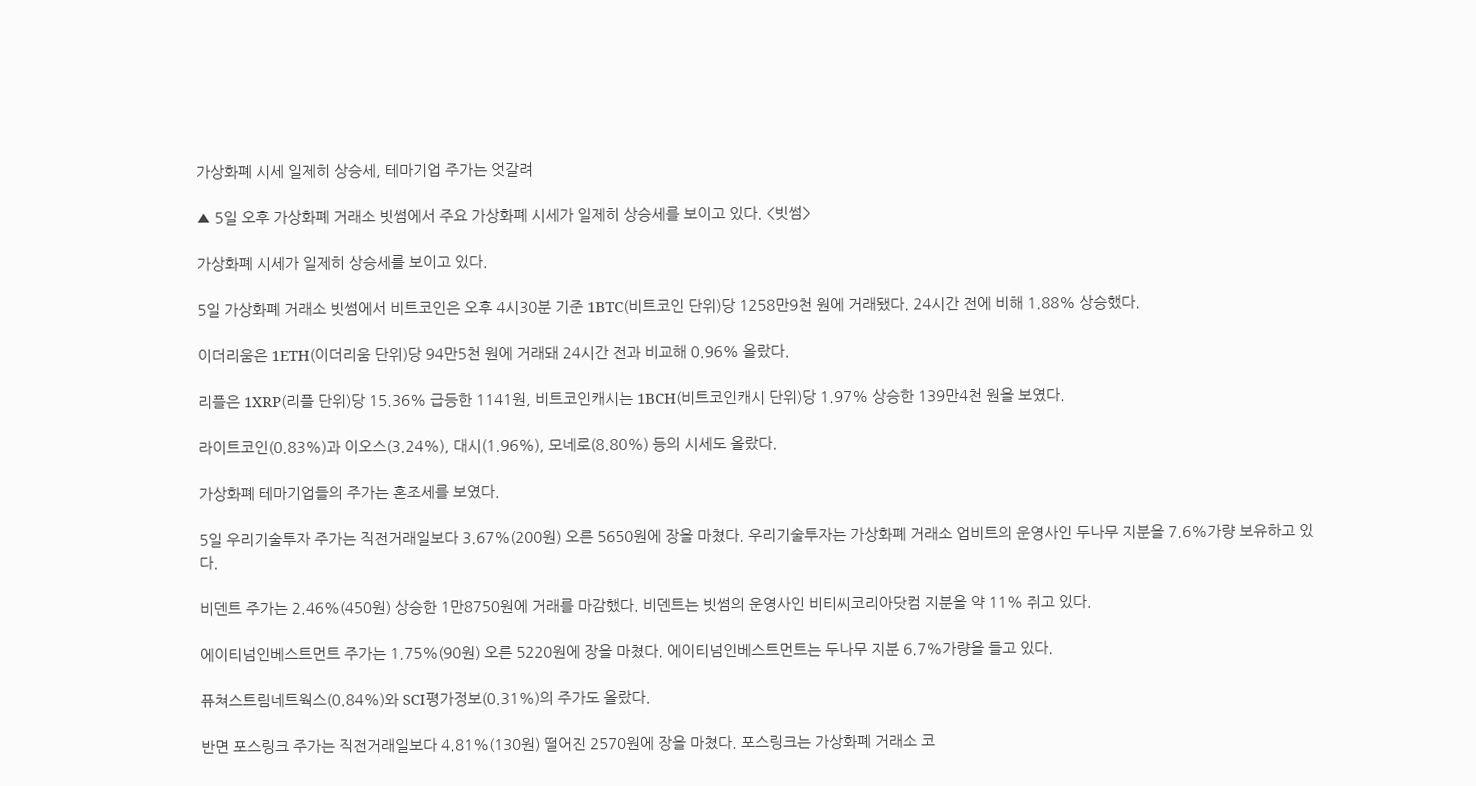가상화폐 시세 일제히 상승세, 테마기업 주가는 엇갈려

▲ 5일 오후 가상화폐 거래소 빗썸에서 주요 가상화폐 시세가 일제히 상승세를 보이고 있다. <빗썸>

가상화폐 시세가 일제히 상승세를 보이고 있다.

5일 가상화폐 거래소 빗썸에서 비트코인은 오후 4시30분 기준 1BTC(비트코인 단위)당 1258만9천 원에 거래됐다. 24시간 전에 비해 1.88% 상승했다.

이더리움은 1ETH(이더리움 단위)당 94만5천 원에 거래돼 24시간 전과 비교해 0.96% 올랐다.

리플은 1XRP(리플 단위)당 15.36% 급등한 1141원, 비트코인캐시는 1BCH(비트코인캐시 단위)당 1.97% 상승한 139만4천 원을 보였다.

라이트코인(0.83%)과 이오스(3.24%), 대시(1.96%), 모네로(8.80%) 등의 시세도 올랐다.

가상화폐 테마기업들의 주가는 혼조세를 보였다.

5일 우리기술투자 주가는 직전거래일보다 3.67%(200원) 오른 5650원에 장을 마쳤다. 우리기술투자는 가상화폐 거래소 업비트의 운영사인 두나무 지분을 7.6%가량 보유하고 있다.

비덴트 주가는 2.46%(450원) 상승한 1만8750원에 거래를 마감했다. 비덴트는 빗썸의 운영사인 비티씨코리아닷컴 지분을 약 11% 쥐고 있다.

에이티넘인베스트먼트 주가는 1.75%(90원) 오른 5220원에 장을 마쳤다. 에이티넘인베스트먼트는 두나무 지분 6.7%가량을 들고 있다.

퓨쳐스트림네트웍스(0.84%)와 SCI평가정보(0.31%)의 주가도 올랐다.

반면 포스링크 주가는 직전거래일보다 4.81%(130원) 떨어진 2570원에 장을 마쳤다. 포스링크는 가상화폐 거래소 코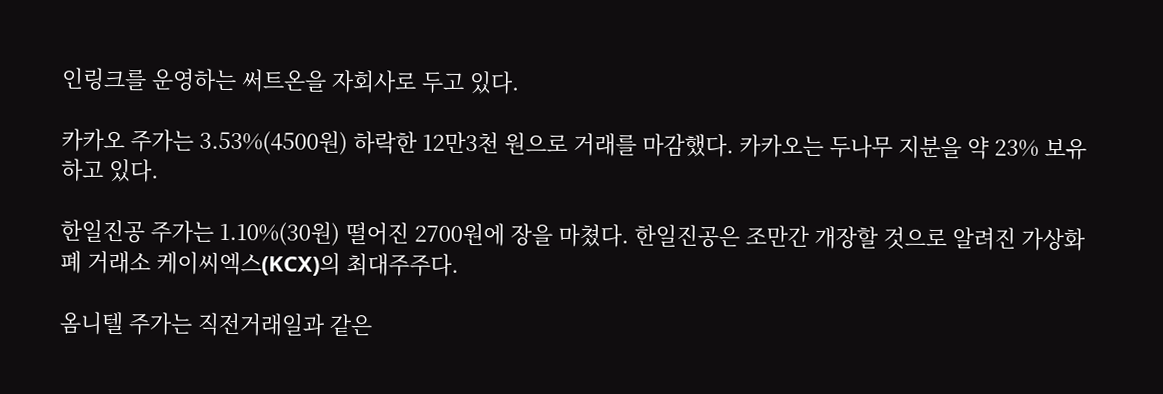인링크를 운영하는 써트온을 자회사로 두고 있다.

카카오 주가는 3.53%(4500원) 하락한 12만3천 원으로 거래를 마감했다. 카카오는 두나무 지분을 약 23% 보유하고 있다.

한일진공 주가는 1.10%(30원) 떨어진 2700원에 장을 마쳤다. 한일진공은 조만간 개장할 것으로 알려진 가상화폐 거래소 케이씨엑스(KCX)의 최대주주다.

옴니텔 주가는 직전거래일과 같은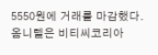5550원에 거래를 마감했다. 옴니텔은 비티씨코리아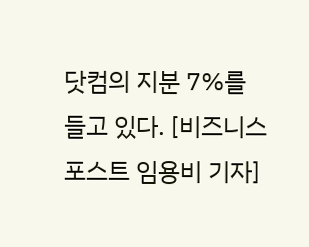닷컴의 지분 7%를 들고 있다. [비즈니스포스트 임용비 기자]